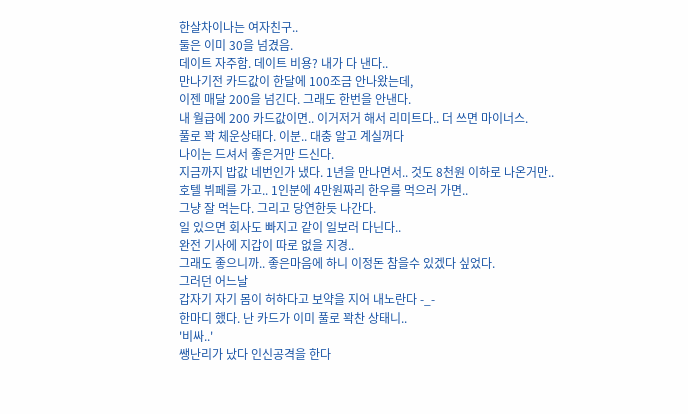한살차이나는 여자친구..
둘은 이미 30을 넘겼음.
데이트 자주함. 데이트 비용? 내가 다 낸다..
만나기전 카드값이 한달에 100조금 안나왔는데,
이젠 매달 200을 넘긴다. 그래도 한번을 안낸다.
내 월급에 200 카드값이면.. 이거저거 해서 리미트다.. 더 쓰면 마이너스.
풀로 꽉 체운상태다. 이분.. 대충 알고 계실꺼다
나이는 드셔서 좋은거만 드신다.
지금까지 밥값 네번인가 냈다. 1년을 만나면서.. 것도 8천원 이하로 나온거만..
호텔 뷔페를 가고.. 1인분에 4만원짜리 한우를 먹으러 가면..
그냥 잘 먹는다. 그리고 당연한듯 나간다.
일 있으면 회사도 빠지고 같이 일보러 다닌다..
완전 기사에 지갑이 따로 없을 지경..
그래도 좋으니까.. 좋은마음에 하니 이정돈 참을수 있겠다 싶었다.
그러던 어느날
갑자기 자기 몸이 허하다고 보약을 지어 내노란다 -_-
한마디 했다. 난 카드가 이미 풀로 꽉찬 상태니..
'비싸..'
쌩난리가 났다 인신공격을 한다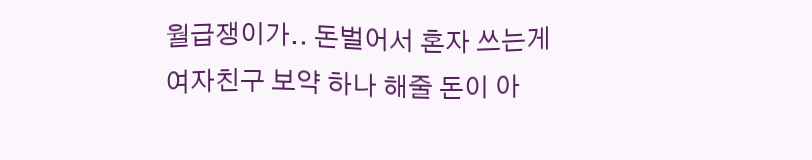월급쟁이가.. 돈벌어서 혼자 쓰는게 여자친구 보약 하나 해줄 돈이 아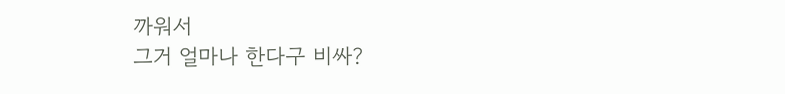까워서
그거 얼마나 한다구 비싸?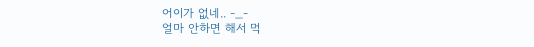어이가 없네.. -_-
얼마 안하면 해서 먹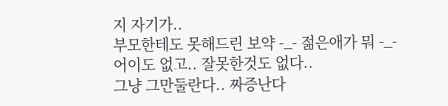지 자기가..
부모한테도 못해드린 보약 -_- 젊은애가 뭐 -_-
어이도 없고.. 잘못한것도 없다..
그냥 그만둘란다.. 짜증난다